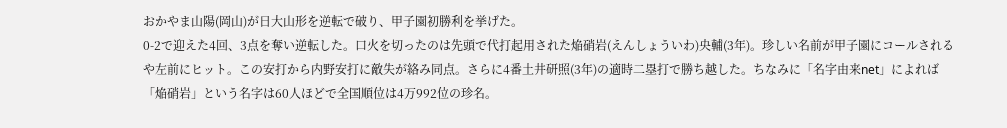おかやま山陽(岡山)が日大山形を逆転で破り、甲子園初勝利を挙げた。
0-2で迎えた4回、3点を奪い逆転した。口火を切ったのは先頭で代打起用された焔硝岩(えんしょういわ)央輔(3年)。珍しい名前が甲子園にコールされるや左前にヒット。この安打から内野安打に敵失が絡み同点。さらに4番土井研照(3年)の適時二塁打で勝ち越した。ちなみに「名字由来net」によれば「焔硝岩」という名字は60人ほどで全国順位は4万992位の珍名。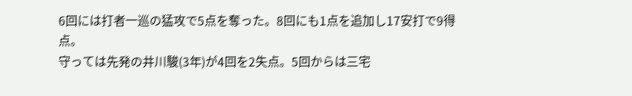6回には打者一巡の猛攻で5点を奪った。8回にも1点を追加し17安打で9得点。
守っては先発の井川駿(3年)が4回を2失点。5回からは三宅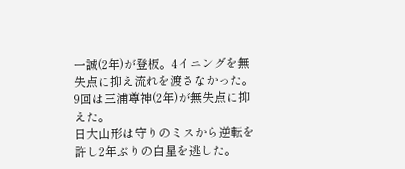一誠(2年)が登板。4イニングを無失点に抑え流れを渡さなかった。9回は三浦尊神(2年)が無失点に抑えた。
日大山形は守りのミスから逆転を許し2年ぶりの白星を逃した。